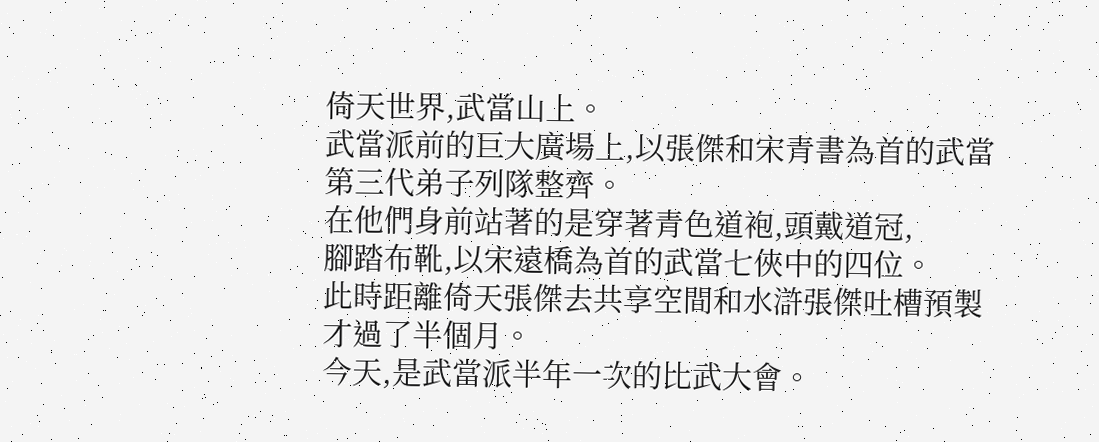倚天世界,武當山上。
武當派前的巨大廣場上,以張傑和宋青書為首的武當第三代弟子列隊整齊。
在他們身前站著的是穿著青色道袍,頭戴道冠,
腳踏布靴,以宋遠橋為首的武當七俠中的四位。
此時距離倚天張傑去共享空間和水滸張傑吐槽預製才過了半個月。
今天,是武當派半年一次的比武大會。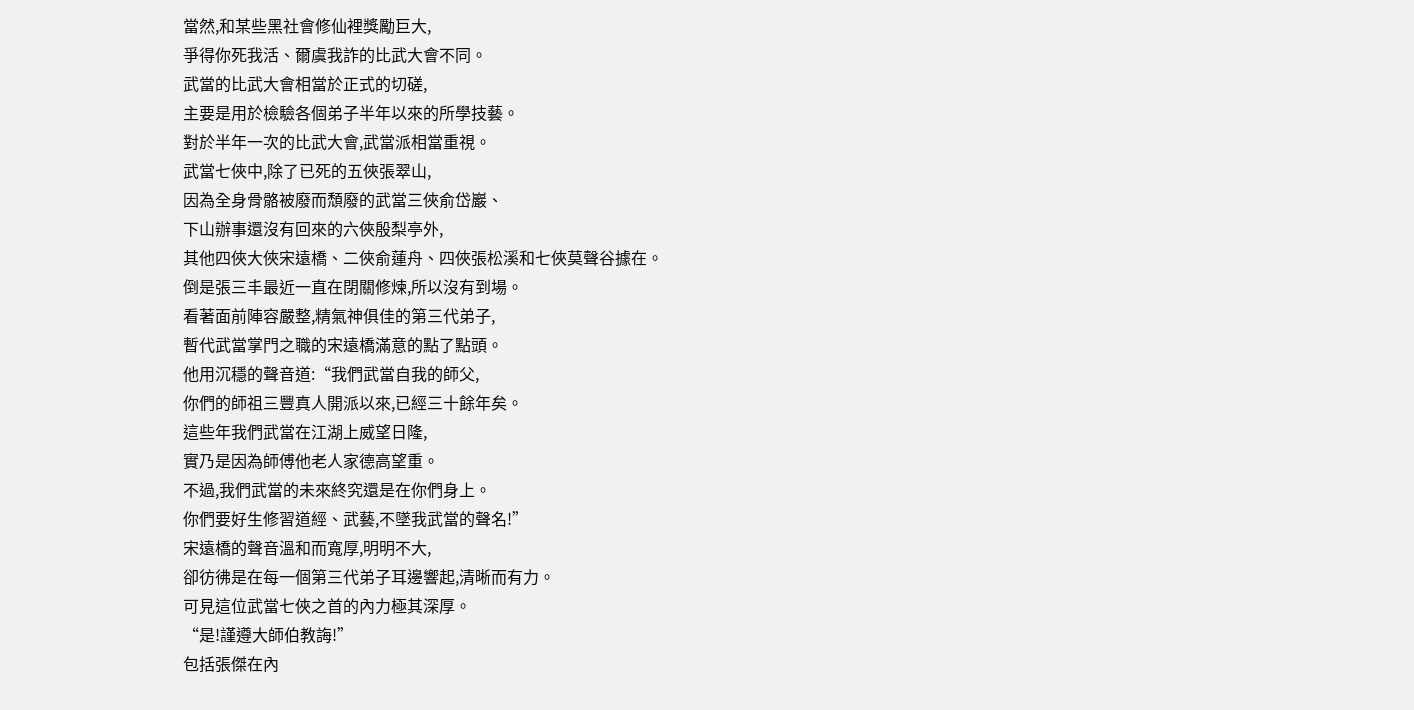當然,和某些黑社會修仙裡獎勵巨大,
爭得你死我活、爾虞我詐的比武大會不同。
武當的比武大會相當於正式的切磋,
主要是用於檢驗各個弟子半年以來的所學技藝。
對於半年一次的比武大會,武當派相當重視。
武當七俠中,除了已死的五俠張翠山,
因為全身骨骼被廢而頹廢的武當三俠俞岱巖、
下山辦事還沒有回來的六俠殷梨亭外,
其他四俠大俠宋遠橋、二俠俞蓮舟、四俠張松溪和七俠莫聲谷據在。
倒是張三丰最近一直在閉關修煉,所以沒有到場。
看著面前陣容嚴整,精氣神俱佳的第三代弟子,
暫代武當掌門之職的宋遠橋滿意的點了點頭。
他用沉穩的聲音道:“我們武當自我的師父,
你們的師祖三豐真人開派以來,已經三十餘年矣。
這些年我們武當在江湖上威望日隆,
實乃是因為師傅他老人家德高望重。
不過,我們武當的未來終究還是在你們身上。
你們要好生修習道經、武藝,不墜我武當的聲名!”
宋遠橋的聲音溫和而寬厚,明明不大,
卻彷彿是在每一個第三代弟子耳邊響起,清晰而有力。
可見這位武當七俠之首的內力極其深厚。
“是!謹遵大師伯教誨!”
包括張傑在內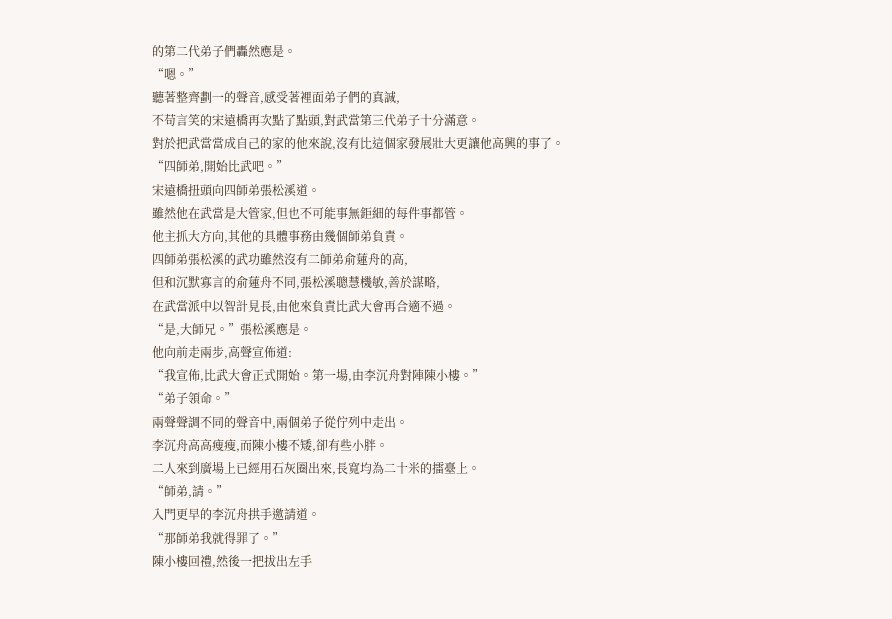的第二代弟子們轟然應是。
“嗯。”
聽著整齊劃一的聲音,感受著裡面弟子們的真誠,
不苟言笑的宋遠橋再次點了點頭,對武當第三代弟子十分滿意。
對於把武當當成自己的家的他來說,沒有比這個家發展壯大更讓他高興的事了。
“四師弟,開始比武吧。”
宋遠橋扭頭向四師弟張松溪道。
雖然他在武當是大管家,但也不可能事無鉅細的每件事都管。
他主抓大方向,其他的具體事務由幾個師弟負責。
四師弟張松溪的武功雖然沒有二師弟俞蓮舟的高,
但和沉默寡言的俞蓮舟不同,張松溪聰慧機敏,善於謀略,
在武當派中以智計見長,由他來負責比武大會再合適不過。
“是,大師兄。”張松溪應是。
他向前走兩步,高聲宣佈道:
“我宣佈,比武大會正式開始。第一場,由李沉舟對陣陳小樓。”
“弟子領命。”
兩聲聲調不同的聲音中,兩個弟子從佇列中走出。
李沉舟高高瘦瘦,而陳小樓不矮,卻有些小胖。
二人來到廣場上已經用石灰圈出來,長寬均為二十米的擂臺上。
“師弟,請。”
入門更早的李沉舟拱手邀請道。
“那師弟我就得罪了。”
陳小樓回禮,然後一把拔出左手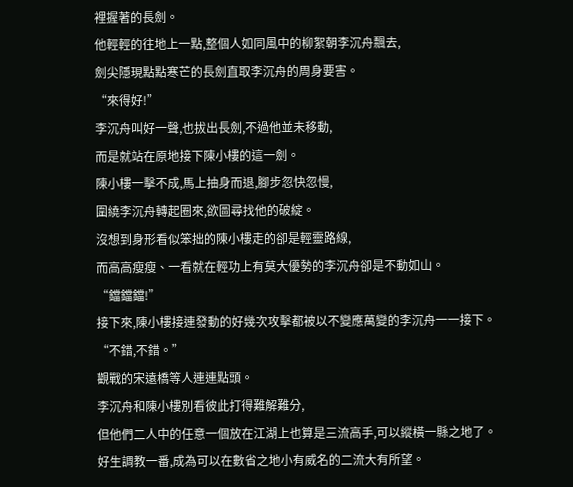裡握著的長劍。
他輕輕的往地上一點,整個人如同風中的柳絮朝李沉舟飄去,
劍尖隱現點點寒芒的長劍直取李沉舟的周身要害。
“來得好!”
李沉舟叫好一聲,也拔出長劍,不過他並未移動,
而是就站在原地接下陳小樓的這一劍。
陳小樓一擊不成,馬上抽身而退,腳步忽快忽慢,
圍繞李沉舟轉起圈來,欲圖尋找他的破綻。
沒想到身形看似笨拙的陳小樓走的卻是輕靈路線,
而高高瘦瘦、一看就在輕功上有莫大優勢的李沉舟卻是不動如山。
“鐺鐺鐺!”
接下來,陳小樓接連發動的好幾次攻擊都被以不變應萬變的李沉舟一一接下。
“不錯,不錯。”
觀戰的宋遠橋等人連連點頭。
李沉舟和陳小樓別看彼此打得難解難分,
但他們二人中的任意一個放在江湖上也算是三流高手,可以縱橫一縣之地了。
好生調教一番,成為可以在數省之地小有威名的二流大有所望。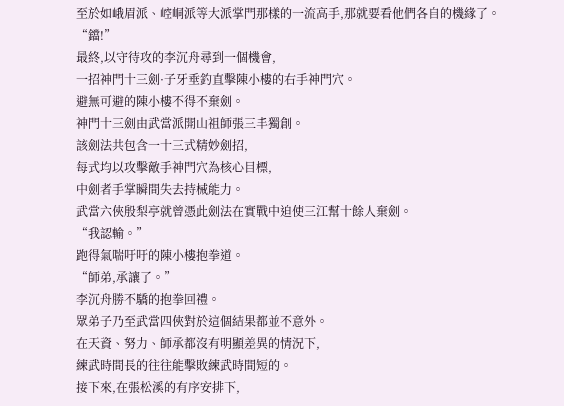至於如峨眉派、崆峒派等大派掌門那樣的一流高手,那就要看他們各自的機緣了。
“鐺!”
最終,以守待攻的李沉舟尋到一個機會,
一招神門十三劍·子牙垂釣直擊陳小樓的右手神門穴。
避無可避的陳小樓不得不棄劍。
神門十三劍由武當派開山祖師張三丰獨創。
該劍法共包含一十三式精妙劍招,
每式均以攻擊敵手神門穴為核心目標,
中劍者手掌瞬間失去持械能力。
武當六俠殷梨亭就曾憑此劍法在實戰中迫使三江幫十餘人棄劍。
“我認輸。”
跑得氣喘吁吁的陳小樓抱拳道。
“師弟,承讓了。”
李沉舟勝不驕的抱拳回禮。
眾弟子乃至武當四俠對於這個結果都並不意外。
在天資、努力、師承都沒有明顯差異的情況下,
練武時間長的往往能擊敗練武時間短的。
接下來,在張松溪的有序安排下,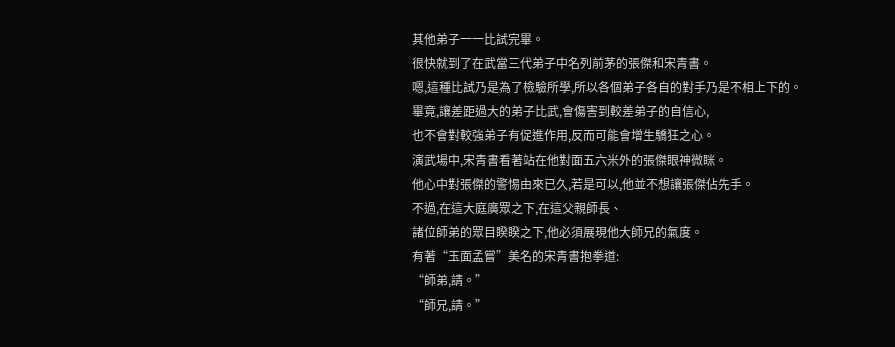其他弟子一一比試完畢。
很快就到了在武當三代弟子中名列前茅的張傑和宋青書。
嗯,這種比試乃是為了檢驗所學,所以各個弟子各自的對手乃是不相上下的。
畢竟,讓差距過大的弟子比武,會傷害到較差弟子的自信心,
也不會對較強弟子有促進作用,反而可能會增生驕狂之心。
演武場中,宋青書看著站在他對面五六米外的張傑眼神微眯。
他心中對張傑的警惕由來已久,若是可以,他並不想讓張傑佔先手。
不過,在這大庭廣眾之下,在這父親師長、
諸位師弟的眾目睽睽之下,他必須展現他大師兄的氣度。
有著“玉面孟嘗”美名的宋青書抱拳道:
“師弟,請。”
“師兄,請。”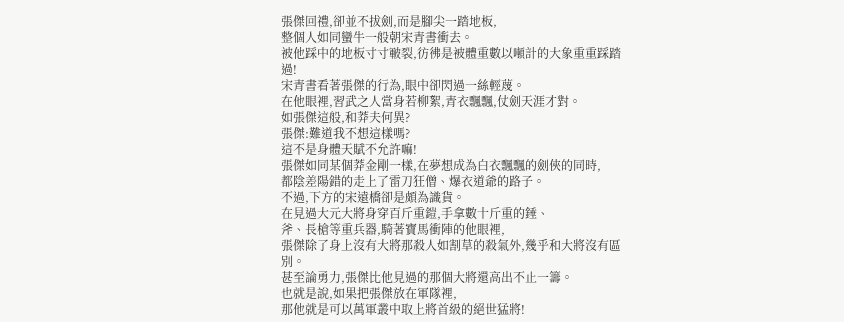張傑回禮,卻並不拔劍,而是腳尖一踏地板,
整個人如同蠻牛一般朝宋青書衝去。
被他踩中的地板寸寸皸裂,彷彿是被體重數以噸計的大象重重踩踏過!
宋青書看著張傑的行為,眼中卻閃過一絲輕蔑。
在他眼裡,習武之人當身若柳絮,青衣飄飄,仗劍天涯才對。
如張傑這般,和莽夫何異?
張傑:難道我不想這樣嗎?
這不是身體天賦不允許嘛!
張傑如同某個莽金剛一樣,在夢想成為白衣飄飄的劍俠的同時,
都陰差陽錯的走上了雷刀狂僧、爆衣道爺的路子。
不過,下方的宋遠橋卻是頗為識貨。
在見過大元大將身穿百斤重鎧,手拿數十斤重的錘、
斧、長槍等重兵器,騎著寶馬衝陣的他眼裡,
張傑除了身上沒有大將那殺人如割草的殺氣外,幾乎和大將沒有區別。
甚至論勇力,張傑比他見過的那個大將還高出不止一籌。
也就是說,如果把張傑放在軍隊裡,
那他就是可以萬軍叢中取上將首級的絕世猛將!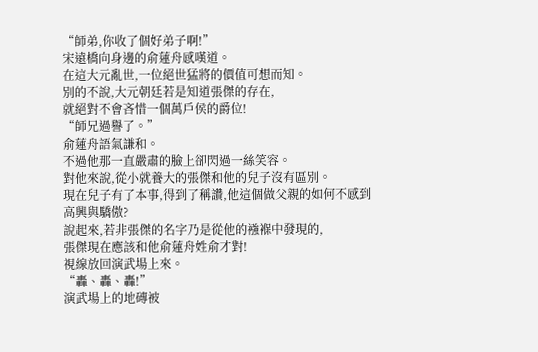“師弟,你收了個好弟子啊!”
宋遠橋向身邊的俞蓮舟感嘆道。
在這大元亂世,一位絕世猛將的價值可想而知。
別的不說,大元朝廷若是知道張傑的存在,
就絕對不會吝惜一個萬戶侯的爵位!
“師兄過譽了。”
俞蓮舟語氣謙和。
不過他那一直嚴肅的臉上卻閃過一絲笑容。
對他來說,從小就養大的張傑和他的兒子沒有區別。
現在兒子有了本事,得到了稱讚,他這個做父親的如何不感到高興與驕傲?
說起來,若非張傑的名字乃是從他的襁褓中發現的,
張傑現在應該和他俞蓮舟姓俞才對!
視線放回演武場上來。
“轟、轟、轟!”
演武場上的地磚被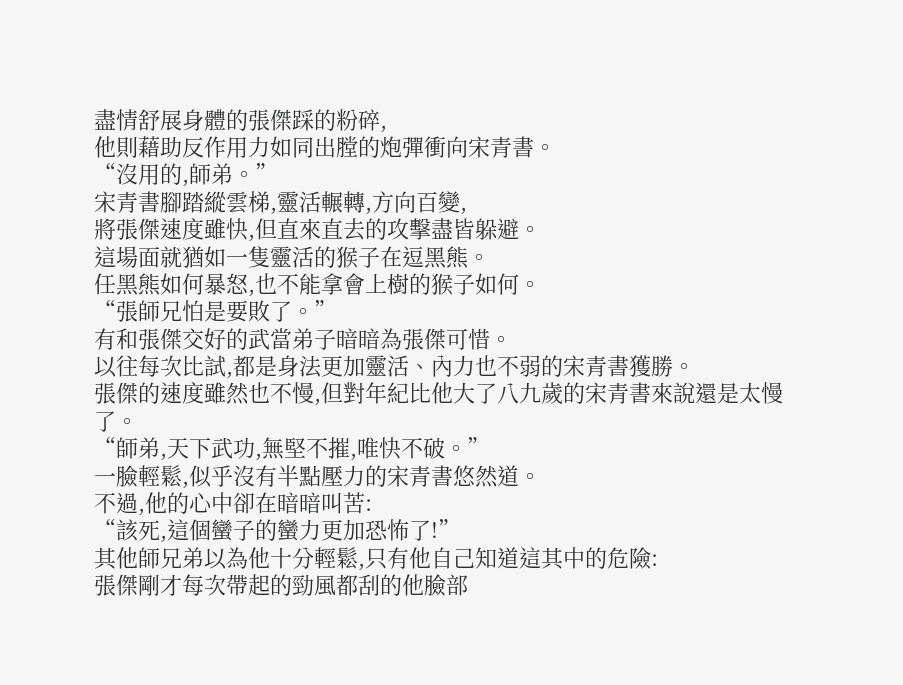盡情舒展身體的張傑踩的粉碎,
他則藉助反作用力如同出膛的炮彈衝向宋青書。
“沒用的,師弟。”
宋青書腳踏縱雲梯,靈活輾轉,方向百變,
將張傑速度雖快,但直來直去的攻擊盡皆躲避。
這場面就猶如一隻靈活的猴子在逗黑熊。
任黑熊如何暴怒,也不能拿會上樹的猴子如何。
“張師兄怕是要敗了。”
有和張傑交好的武當弟子暗暗為張傑可惜。
以往每次比試,都是身法更加靈活、內力也不弱的宋青書獲勝。
張傑的速度雖然也不慢,但對年紀比他大了八九歲的宋青書來說還是太慢了。
“師弟,天下武功,無堅不摧,唯快不破。”
一臉輕鬆,似乎沒有半點壓力的宋青書悠然道。
不過,他的心中卻在暗暗叫苦:
“該死,這個蠻子的蠻力更加恐怖了!”
其他師兄弟以為他十分輕鬆,只有他自己知道這其中的危險:
張傑剛才每次帶起的勁風都刮的他臉部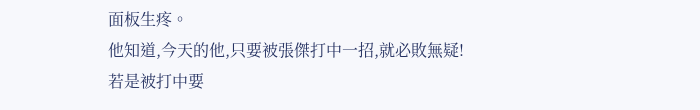面板生疼。
他知道,今天的他,只要被張傑打中一招,就必敗無疑!
若是被打中要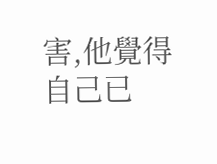害,他覺得自己已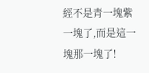經不是青一塊紫一塊了,而是這一塊那一塊了!